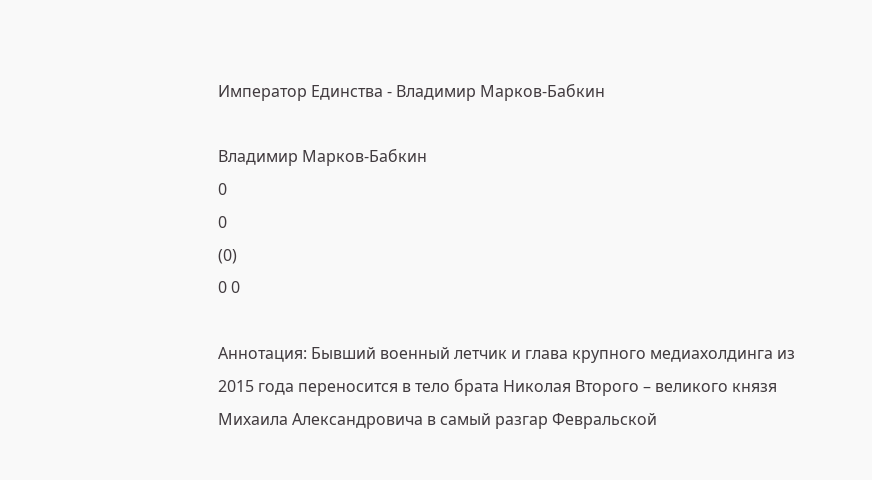Император Единства - Владимир Марков-Бабкин

Владимир Марков-Бабкин
0
0
(0)
0 0

Аннотация: Бывший военный летчик и глава крупного медиахолдинга из 2015 года переносится в тело брата Николая Второго – великого князя Михаила Александровича в самый разгар Февральской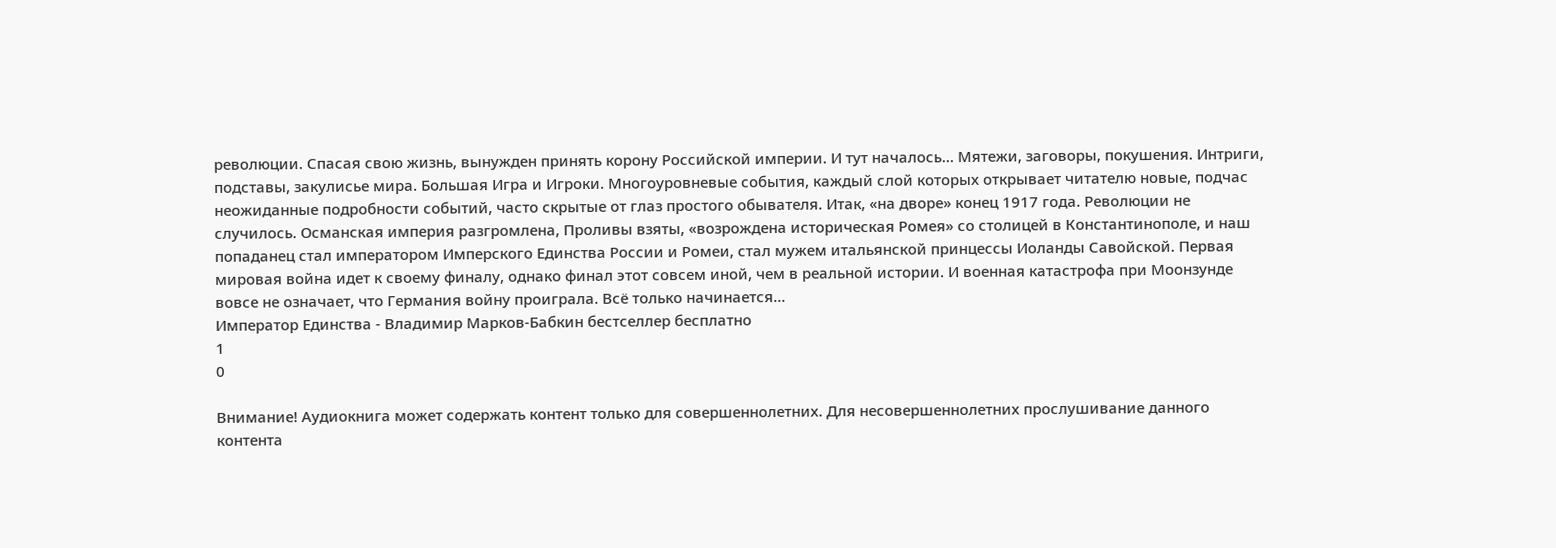революции. Спасая свою жизнь, вынужден принять корону Российской империи. И тут началось… Мятежи, заговоры, покушения. Интриги, подставы, закулисье мира. Большая Игра и Игроки. Многоуровневые события, каждый слой которых открывает читателю новые, подчас неожиданные подробности событий, часто скрытые от глаз простого обывателя. Итак, «на дворе» конец 1917 года. Революции не случилось. Османская империя разгромлена, Проливы взяты, «возрождена историческая Ромея» со столицей в Константинополе, и наш попаданец стал императором Имперского Единства России и Ромеи, стал мужем итальянской принцессы Иоланды Савойской. Первая мировая война идет к своему финалу, однако финал этот совсем иной, чем в реальной истории. И военная катастрофа при Моонзунде вовсе не означает, что Германия войну проиграла. Всё только начинается…
Император Единства - Владимир Марков-Бабкин бестселлер бесплатно
1
0

Внимание! Аудиокнига может содержать контент только для совершеннолетних. Для несовершеннолетних прослушивание данного контента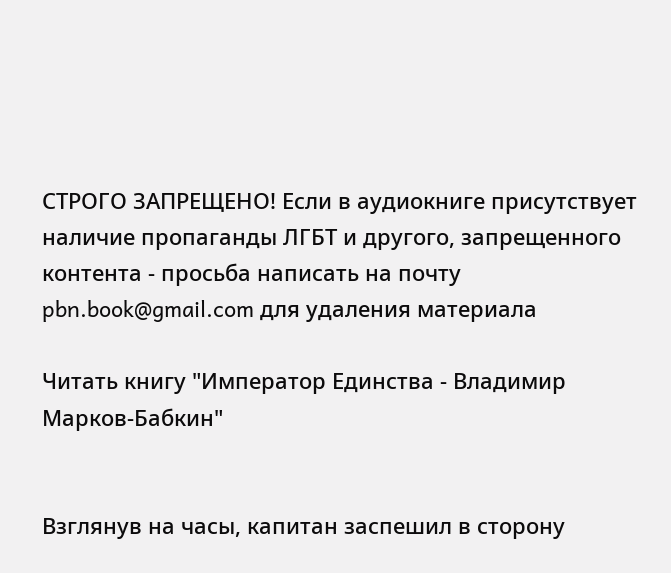СТРОГО ЗАПРЕЩЕНО! Если в аудиокниге присутствует наличие пропаганды ЛГБТ и другого, запрещенного контента - просьба написать на почту pbn.book@gmail.com для удаления материала

Читать книгу "Император Единства - Владимир Марков-Бабкин"


Взглянув на часы, капитан заспешил в сторону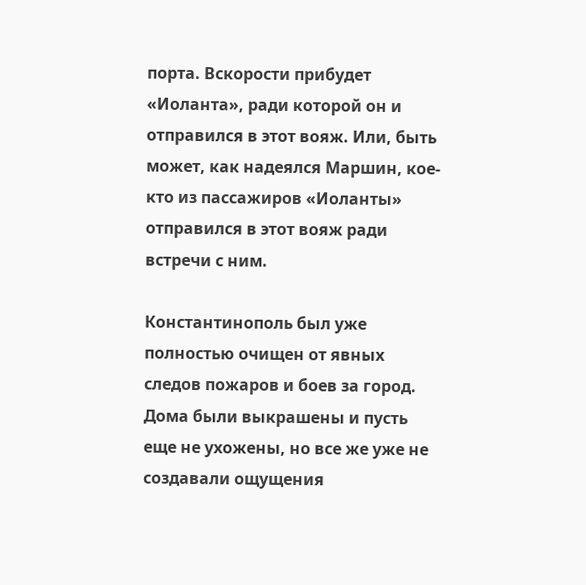порта. Вскорости прибудет «Иоланта», ради которой он и отправился в этот вояж. Или, быть может, как надеялся Маршин, кое-кто из пассажиров «Иоланты» отправился в этот вояж ради встречи с ним.

Константинополь был уже полностью очищен от явных следов пожаров и боев за город. Дома были выкрашены и пусть еще не ухожены, но все же уже не создавали ощущения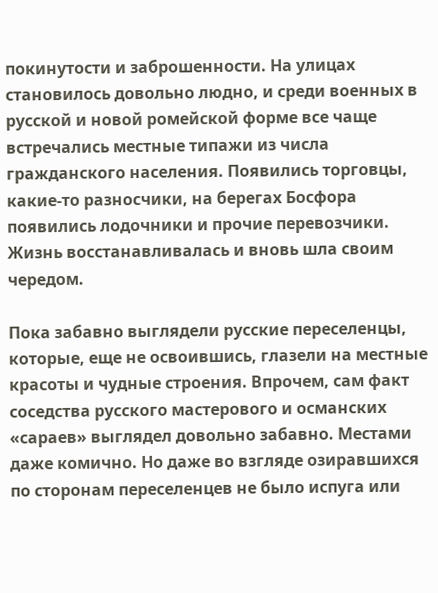покинутости и заброшенности. На улицах становилось довольно людно, и среди военных в русской и новой ромейской форме все чаще встречались местные типажи из числа гражданского населения. Появились торговцы, какие-то разносчики, на берегах Босфора появились лодочники и прочие перевозчики. Жизнь восстанавливалась и вновь шла своим чередом.

Пока забавно выглядели русские переселенцы, которые, еще не освоившись, глазели на местные красоты и чудные строения. Впрочем, сам факт соседства русского мастерового и османских «сараев» выглядел довольно забавно. Местами даже комично. Но даже во взгляде озиравшихся по сторонам переселенцев не было испуга или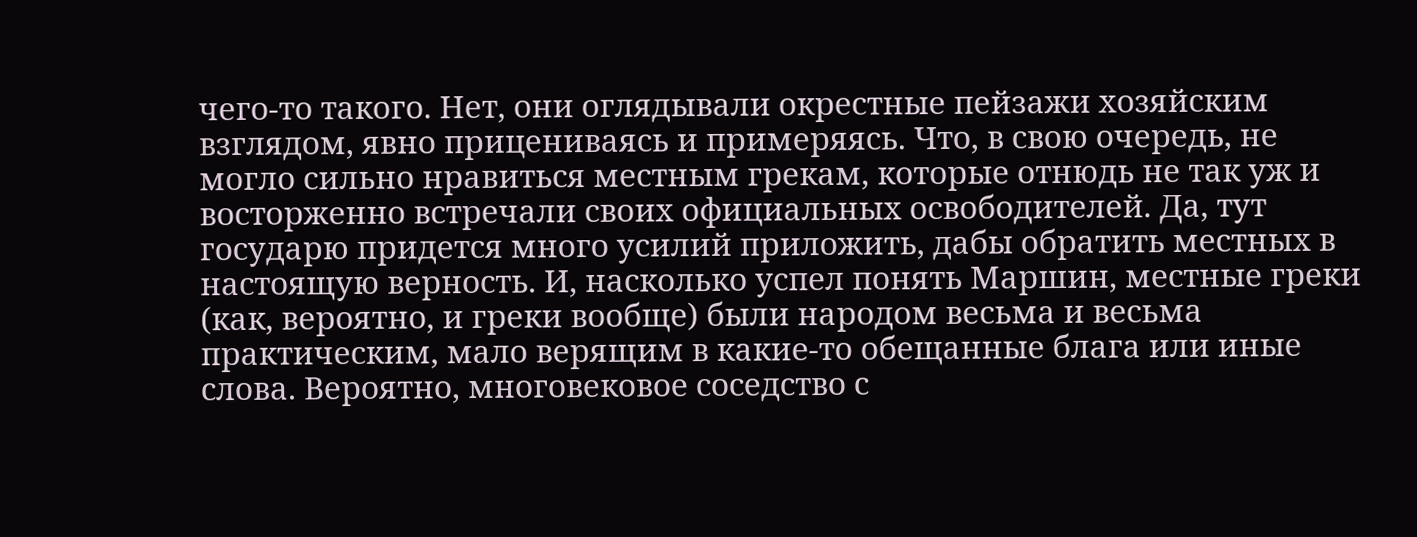чего-то такого. Нет, они оглядывали окрестные пейзажи хозяйским взглядом, явно прицениваясь и примеряясь. Что, в свою очередь, не могло сильно нравиться местным грекам, которые отнюдь не так уж и восторженно встречали своих официальных освободителей. Да, тут государю придется много усилий приложить, дабы обратить местных в настоящую верность. И, насколько успел понять Маршин, местные греки (как, вероятно, и греки вообще) были народом весьма и весьма практическим, мало верящим в какие-то обещанные блага или иные слова. Вероятно, многовековое соседство с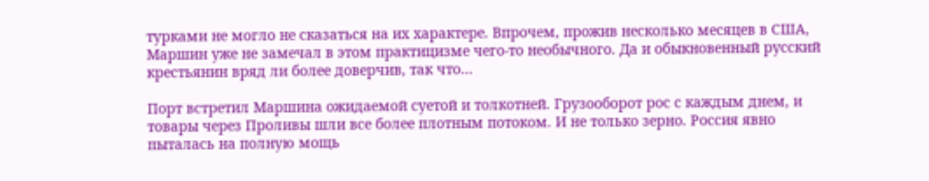турками не могло не сказаться на их характере. Впрочем, прожив несколько месяцев в США, Маршин уже не замечал в этом практицизме чего-то необычного. Да и обыкновенный русский крестьянин вряд ли более доверчив, так что…

Порт встретил Маршина ожидаемой суетой и толкотней. Грузооборот рос с каждым днем, и товары через Проливы шли все более плотным потоком. И не только зерно. Россия явно пыталась на полную мощь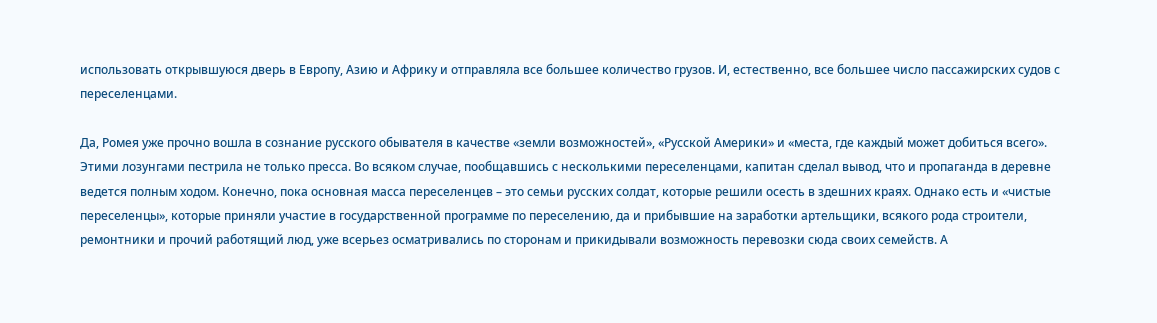использовать открывшуюся дверь в Европу, Азию и Африку и отправляла все большее количество грузов. И, естественно, все большее число пассажирских судов с переселенцами.

Да, Ромея уже прочно вошла в сознание русского обывателя в качестве «земли возможностей», «Русской Америки» и «места, где каждый может добиться всего». Этими лозунгами пестрила не только пресса. Во всяком случае, пообщавшись с несколькими переселенцами, капитан сделал вывод, что и пропаганда в деревне ведется полным ходом. Конечно, пока основная масса переселенцев – это семьи русских солдат, которые решили осесть в здешних краях. Однако есть и «чистые переселенцы», которые приняли участие в государственной программе по переселению, да и прибывшие на заработки артельщики, всякого рода строители, ремонтники и прочий работящий люд, уже всерьез осматривались по сторонам и прикидывали возможность перевозки сюда своих семейств. А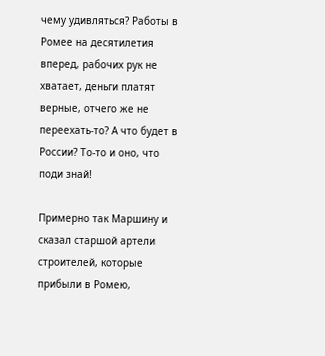чему удивляться? Работы в Ромее на десятилетия вперед, рабочих рук не хватает, деньги платят верные, отчего же не переехать-то? А что будет в России? То-то и оно, что поди знай!

Примерно так Маршину и сказал старшой артели строителей, которые прибыли в Ромею,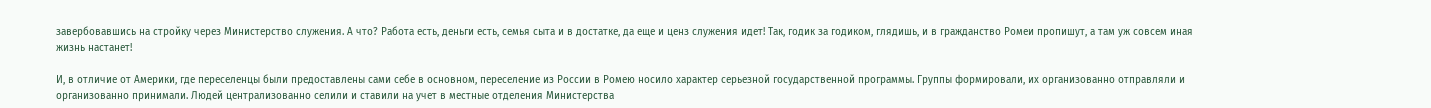завербовавшись на стройку через Министерство служения. А что? Работа есть, деньги есть, семья сыта и в достатке, да еще и ценз служения идет! Так, годик за годиком, глядишь, и в гражданство Ромеи пропишут, а там уж совсем иная жизнь настанет!

И, в отличие от Америки, где переселенцы были предоставлены сами себе в основном, переселение из России в Ромею носило характер серьезной государственной программы. Группы формировали, их организованно отправляли и организованно принимали. Людей централизованно селили и ставили на учет в местные отделения Министерства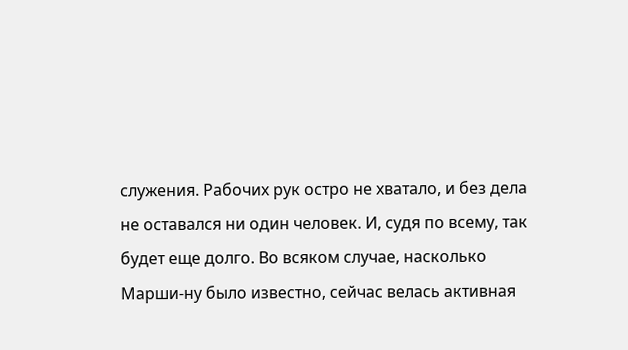служения. Рабочих рук остро не хватало, и без дела не оставался ни один человек. И, судя по всему, так будет еще долго. Во всяком случае, насколько Марши-ну было известно, сейчас велась активная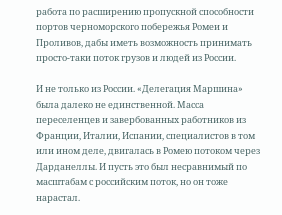работа по расширению пропускной способности портов черноморского побережья Ромеи и Проливов, дабы иметь возможность принимать просто-таки поток грузов и людей из России.

И не только из России. «Делегация Маршина» была далеко не единственной. Масса переселенцев и завербованных работников из Франции, Италии, Испании, специалистов в том или ином деле, двигалась в Ромею потоком через Дарданеллы. И пусть это был несравнимый по масштабам с российским поток, но он тоже нарастал.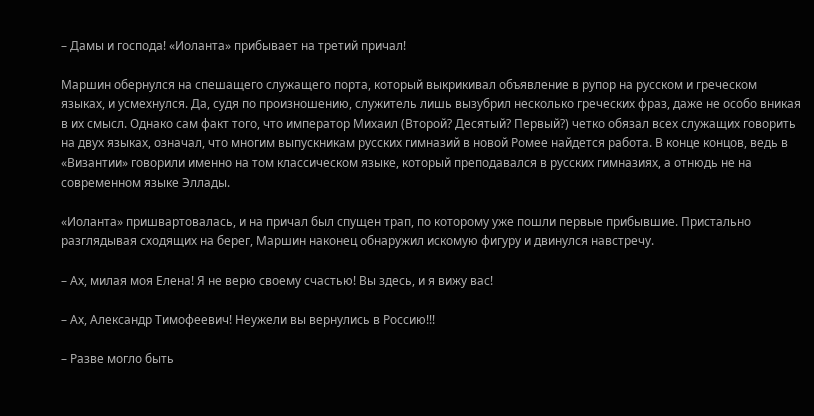– Дамы и господа! «Иоланта» прибывает на третий причал!

Маршин обернулся на спешащего служащего порта, который выкрикивал объявление в рупор на русском и греческом языках, и усмехнулся. Да, судя по произношению, служитель лишь вызубрил несколько греческих фраз, даже не особо вникая в их смысл. Однако сам факт того, что император Михаил (Второй? Десятый? Первый?) четко обязал всех служащих говорить на двух языках, означал, что многим выпускникам русских гимназий в новой Ромее найдется работа. В конце концов, ведь в «Византии» говорили именно на том классическом языке, который преподавался в русских гимназиях, а отнюдь не на современном языке Эллады.

«Иоланта» пришвартовалась, и на причал был спущен трап, по которому уже пошли первые прибывшие. Пристально разглядывая сходящих на берег, Маршин наконец обнаружил искомую фигуру и двинулся навстречу.

– Ах, милая моя Елена! Я не верю своему счастью! Вы здесь, и я вижу вас!

– Ах, Александр Тимофеевич! Неужели вы вернулись в Россию!!!

– Разве могло быть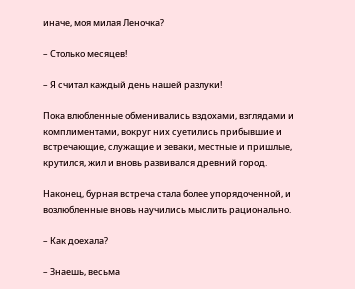иначе, моя милая Леночка?

– Столько месяцев!

– Я считал каждый день нашей разлуки!

Пока влюбленные обменивались вздохами, взглядами и комплиментами, вокруг них суетились прибывшие и встречающие, служащие и зеваки, местные и пришлые, крутился, жил и вновь развивался древний город.

Наконец, бурная встреча стала более упорядоченной, и возлюбленные вновь научились мыслить рационально.

– Как доехала?

– Знаешь, весьма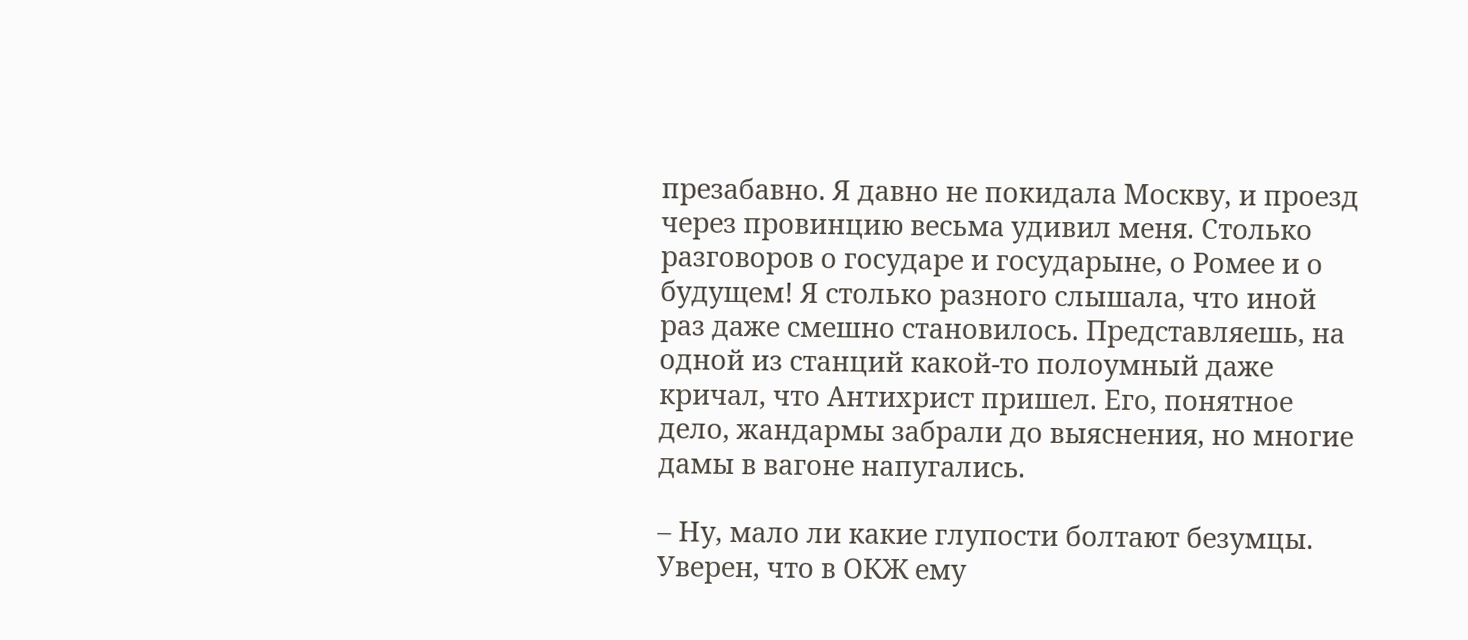презабавно. Я давно не покидала Москву, и проезд через провинцию весьма удивил меня. Столько разговоров о государе и государыне, о Ромее и о будущем! Я столько разного слышала, что иной раз даже смешно становилось. Представляешь, на одной из станций какой-то полоумный даже кричал, что Антихрист пришел. Его, понятное дело, жандармы забрали до выяснения, но многие дамы в вагоне напугались.

– Ну, мало ли какие глупости болтают безумцы. Уверен, что в ОКЖ ему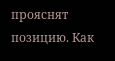прояснят позицию. Как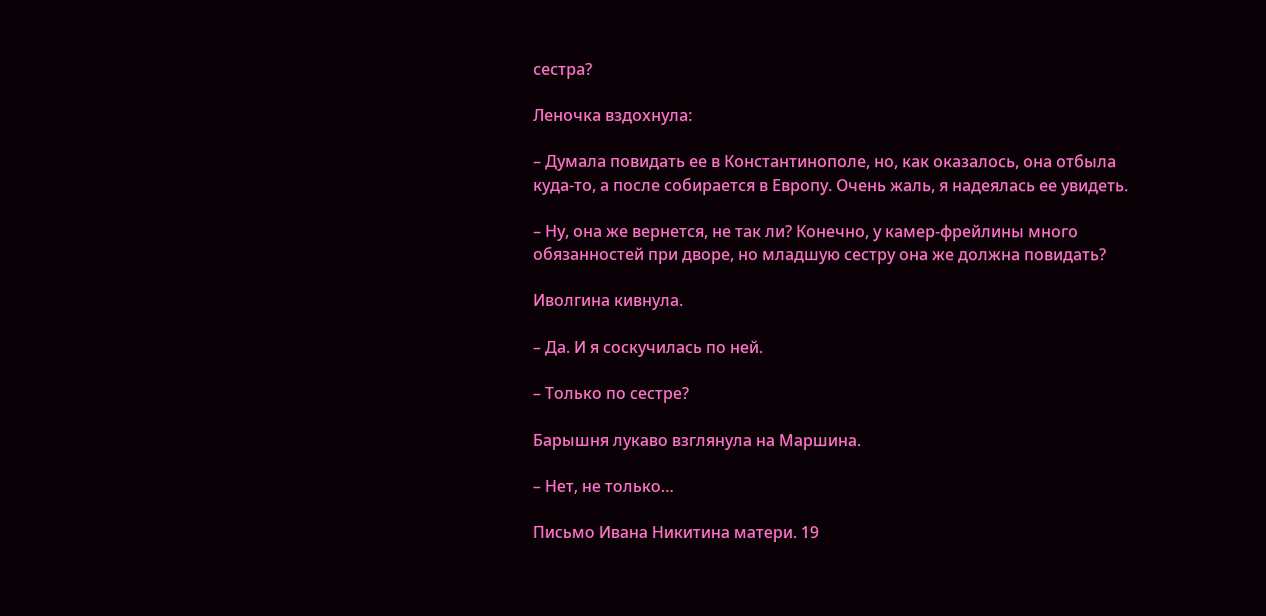сестра?

Леночка вздохнула:

– Думала повидать ее в Константинополе, но, как оказалось, она отбыла куда-то, а после собирается в Европу. Очень жаль, я надеялась ее увидеть.

– Ну, она же вернется, не так ли? Конечно, у камер-фрейлины много обязанностей при дворе, но младшую сестру она же должна повидать?

Иволгина кивнула.

– Да. И я соскучилась по ней.

– Только по сестре?

Барышня лукаво взглянула на Маршина.

– Нет, не только…

Письмо Ивана Никитина матери. 19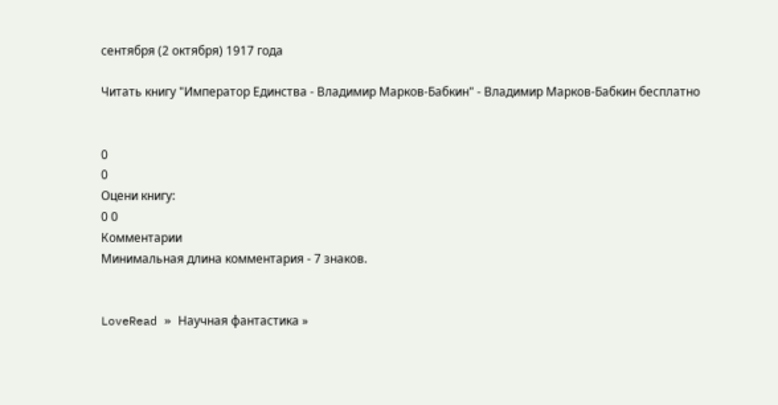сентября (2 октября) 1917 года

Читать книгу "Император Единства - Владимир Марков-Бабкин" - Владимир Марков-Бабкин бесплатно


0
0
Оцени книгу:
0 0
Комментарии
Минимальная длина комментария - 7 знаков.


LoveRead » Научная фантастика »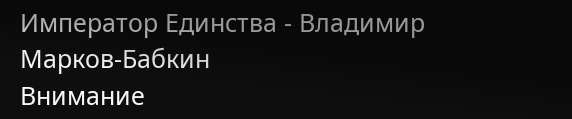Император Единства - Владимир Марков-Бабкин
Внимание